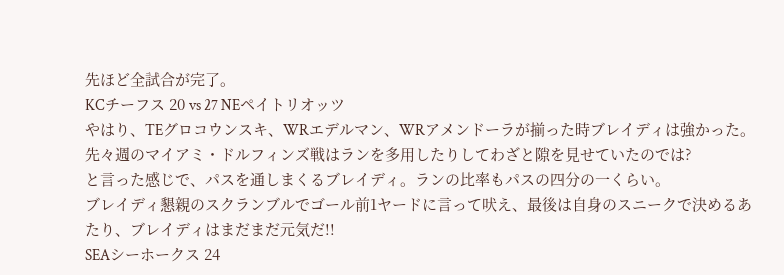先ほど全試合が完了。
KCチーフス 20 vs 27 NEペイトリオッツ
やはり、TEグロコウンスキ、WRエデルマン、WRアメンドーラが揃った時ブレイディは強かった。
先々週のマイアミ・ドルフィンズ戦はランを多用したりしてわざと隙を見せていたのでは?
と言った感じで、パスを通しまくるブレイディ。ランの比率もパスの四分の一くらい。
ブレイディ懇親のスクランブルでゴール前1ヤードに言って吠え、最後は自身のスニークで決めるあたり、ブレイディはまだまだ元気だ!!
SEAシーホークス 24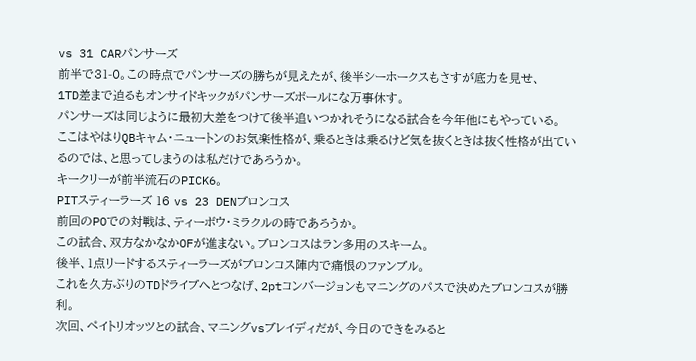vs 31 CARパンサーズ
前半で31-0。この時点でパンサーズの勝ちが見えたが、後半シーホークスもさすが底力を見せ、
1TD差まで迫るもオンサイドキックがパンサーズボールにな万事休す。
パンサーズは同じように最初大差をつけて後半追いつかれそうになる試合を今年他にもやっている。
ここはやはりQBキャム・ニュートンのお気楽性格が、乗るときは乗るけど気を抜くときは抜く性格が出ているのでは、と思ってしまうのは私だけであろうか。
キークリーが前半流石のPICK6。
PITスティーラーズ 16 vs 23 DENブロンコス
前回のPOでの対戦は、ティーボウ・ミラクルの時であろうか。
この試合、双方なかなかOFが進まない。ブロンコスはラン多用のスキーム。
後半、1点リードするスティーラーズがブロンコス陣内で痛恨のファンブル。
これを久方ぶりのTDドライブへとつなげ、2ptコンバージョンもマニングのパスで決めたブロンコスが勝利。
次回、ペイトリオッツとの試合、マニングvsブレイディだが、今日のできをみると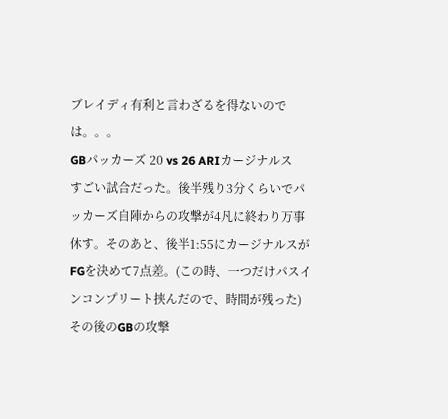ブレイディ有利と言わざるを得ないのでは。。。
GBパッカーズ 20 vs 26 ARIカージナルス
すごい試合だった。後半残り3分くらいでパッカーズ自陣からの攻撃が4凡に終わり万事休す。そのあと、後半1:55にカージナルスがFGを決めて7点差。(この時、一つだけパスインコンプリート挟んだので、時間が残った)
その後のGBの攻撃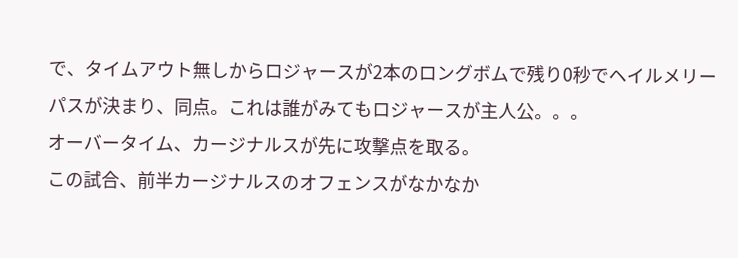で、タイムアウト無しからロジャースが2本のロングボムで残り0秒でヘイルメリーパスが決まり、同点。これは誰がみてもロジャースが主人公。。。
オーバータイム、カージナルスが先に攻撃点を取る。
この試合、前半カージナルスのオフェンスがなかなか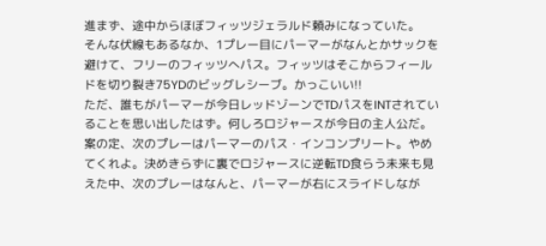進まず、途中からほぼフィッツジェラルド頼みになっていた。
そんな伏線もあるなか、1プレー目にパーマーがなんとかサックを避けて、フリーのフィッツへパス。フィッツはそこからフィールドを切り裂き75YDのビッグレシーブ。かっこいい!!
ただ、誰もがパーマーが今日レッドゾーンでTDパスをINTされていることを思い出したはず。何しろロジャースが今日の主人公だ。
案の定、次のプレーはパーマーのパス・インコンプリート。やめてくれよ。決めきらずに裏でロジャースに逆転TD食らう未来も見えた中、次のプレーはなんと、パーマーが右にスライドしなが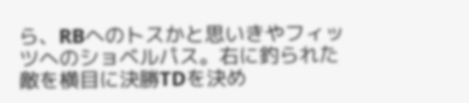ら、RBへのトスかと思いきやフィッツへのショベルパス。右に釣られた敵を横目に決勝TDを決め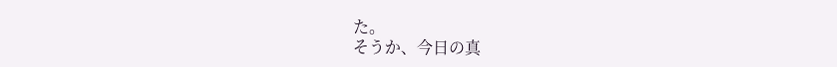た。
そうか、今日の真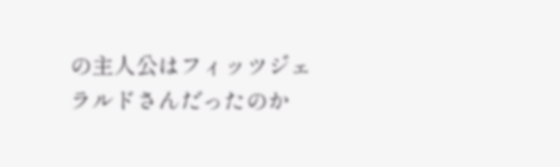の主人公はフィッツジェラルドさんだったのか